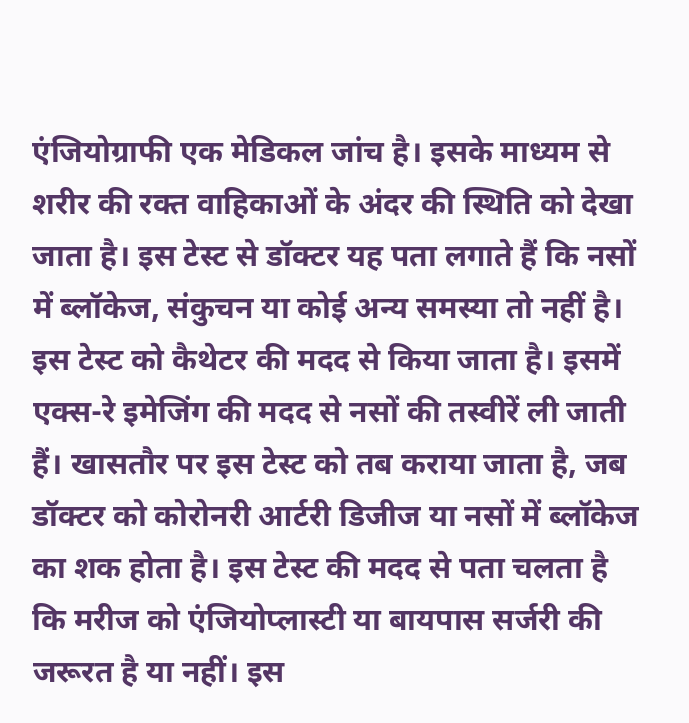एंजियोग्राफी एक मेडिकल जांच है। इसके माध्यम से शरीर की रक्त वाहिकाओं के अंदर की स्थिति को देखा जाता है। इस टेस्ट से डॉक्टर यह पता लगाते हैं कि नसों में ब्लॉकेज, संकुचन या कोई अन्य समस्या तो नहीं है। इस टेस्ट को कैथेटर की मदद से किया जाता है। इसमें एक्स-रे इमेजिंग की मदद से नसों की तस्वीरें ली जाती हैं। खासतौर पर इस टेस्ट को तब कराया जाता है, जब डॉक्टर को कोरोनरी आर्टरी डिजीज या नसों में ब्लॉकेज का शक होता है। इस टेस्ट की मदद से पता चलता है कि मरीज को एंजियोप्लास्टी या बायपास सर्जरी की जरूरत है या नहीं। इस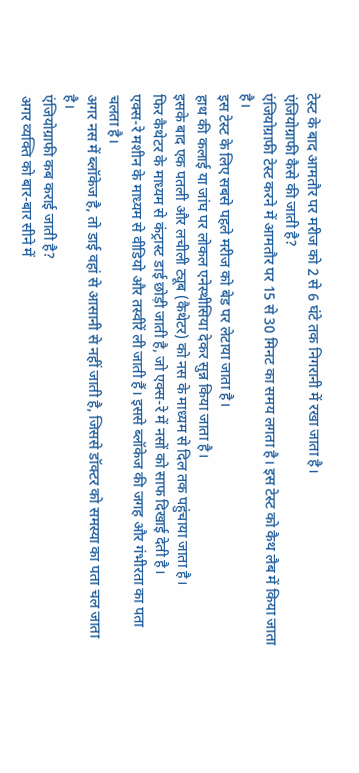टेस्ट के बाद आमतौर पर मरीज को 2 से 6 घंटे तक निगरानी में रखा जाता है।
एंजियोग्राफी कैसे की जाती है?
एंजियोग्राफी टेस्ट करने में आमतौर पर 15 से 30 मिनट का समय लगता है। इस टेस्ट को कैथ लैब में किया जाता है।
इस टेस्ट के लिए सबसे पहले मरीज को बेड पर लेटाया जाता है।
हाथ की कलाई या जांघ पर लोकल एनेस्थीसिया देकर सुन्न किया जाता है।
इसके बाद एक पतली और लचीली ट्यूब (कैथेटर) को नस के माध्यम से दिल तक पहुंचाया जाता है।
फिर कैथेटर के माध्यम से कंट्रास्ट डाई छोड़ी जाती है, जो एक्स-रे में नसों को साफ दिखाई देती है।
एक्स-रे मशीन के माध्यम से वीडियो और तस्वीरें ली जाती हैं। इससे ब्लॉकेज की जगह और गंभीरता का पता चलता है।
अगर नस में ब्लॉकेज है, तो डाई वहां से आसानी से नहीं जाती है, जिससे डॉक्टर को समस्या का पता चल जाता है।
एंजियोग्राफी कब कराई जाती है?
अगर व्यक्ति को बार-बार सीने में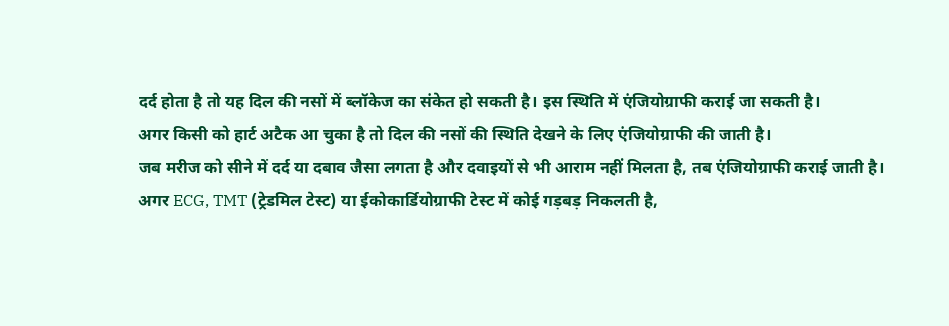दर्द होता है तो यह दिल की नसों में ब्लॉकेज का संकेत हो सकती है। इस स्थिति में एंजियोग्राफी कराई जा सकती है।
अगर किसी को हार्ट अटैक आ चुका है तो दिल की नसों की स्थिति देखने के लिए एंजियोग्राफी की जाती है।
जब मरीज को सीने में दर्द या दबाव जैसा लगता है और दवाइयों से भी आराम नहीं मिलता है, तब एंजियोग्राफी कराई जाती है।
अगर ECG, TMT (ट्रेडमिल टेस्ट) या ईकोकार्डियोग्राफी टेस्ट में कोई गड़बड़ निकलती है,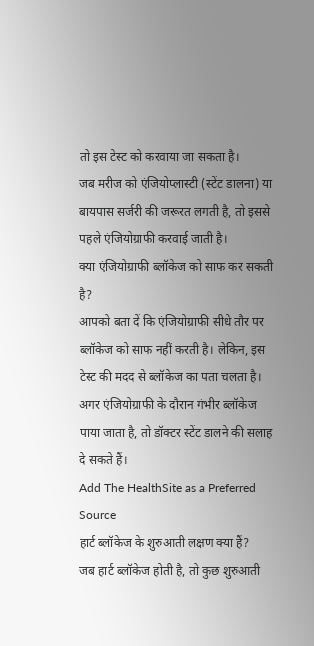तो इस टेस्ट को करवाया जा सकता है।
जब मरीज को एंजियोप्लास्टी (स्टेंट डालना) या बायपास सर्जरी की जरूरत लगती है, तो इससे पहले एंजियोग्राफी करवाई जाती है।
क्या एंजियोग्राफी ब्लॉकेज को साफ कर सकती है?
आपको बता दें कि एंजियोग्राफी सीधे तौर पर ब्लॉकेज को साफ नहीं करती है। लेकिन, इस टेस्ट की मदद से ब्लॉकेज का पता चलता है। अगर एंजियोग्राफी के दौरान गंभीर ब्लॉकेज पाया जाता है, तो डॉक्टर स्टेंट डालने की सलाह दे सकते हैं।
Add The HealthSite as a Preferred Source
हार्ट ब्लॉकेज के शुरुआती लक्षण क्या हैं?
जब हार्ट ब्लॉकेज होती है, तो कुछ शुरुआती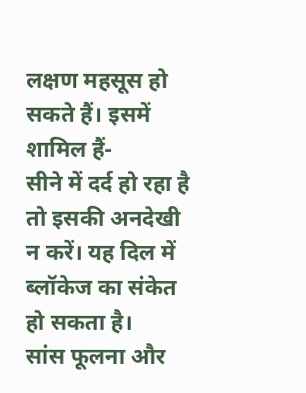लक्षण महसूस हो सकते हैं। इसमें शामिल हैं-
सीने में दर्द हो रहा है तो इसकी अनदेखी न करें। यह दिल में ब्लॉकेज का संकेत हो सकता है।
सांस फूलना और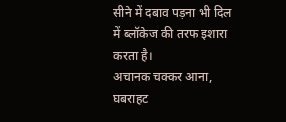सीने में दबाव पड़ना भी दिल में ब्लॉकेज की तरफ इशारा करता है।
अचानक चक्कर आना, घबराहट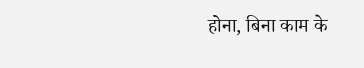होना, बिना काम के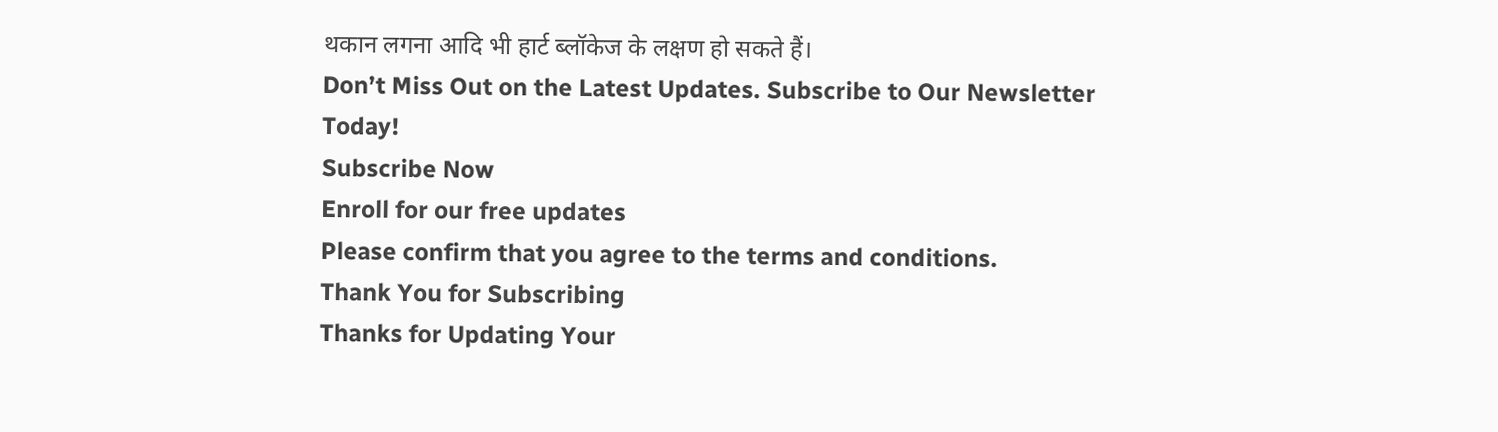थकान लगना आदि भी हार्ट ब्लॉकेज के लक्षण हो सकते हैं।
Don’t Miss Out on the Latest Updates. Subscribe to Our Newsletter Today!
Subscribe Now
Enroll for our free updates
Please confirm that you agree to the terms and conditions.
Thank You for Subscribing
Thanks for Updating Your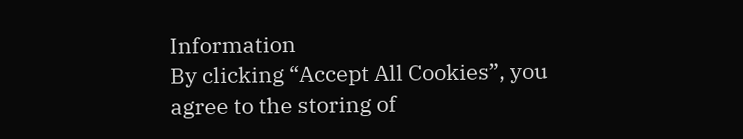Information
By clicking “Accept All Cookies”, you agree to the storing of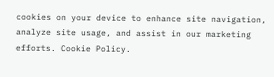cookies on your device to enhance site navigation, analyze site usage, and assist in our marketing efforts. Cookie Policy.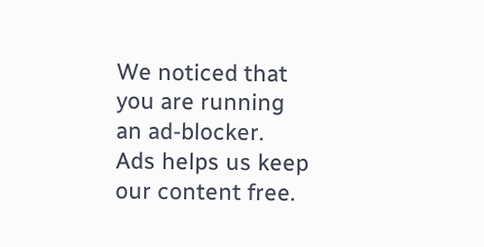We noticed that you are running an ad-blocker.
Ads helps us keep our content free.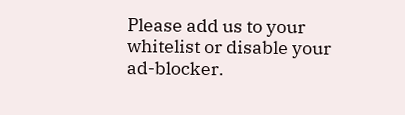Please add us to your whitelist or disable your ad-blocker.